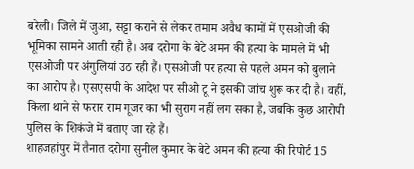बरेली। जिले में जुआ, सट्टा कराने से लेकर तमाम अवैध कामों में एसओजी की भूमिका सामने आती रही है। अब दरोगा के बेटे अमन की हत्या के मामले में भी एसओजी पर अंगुलियां उठ रही हैं। एसओजी पर हत्या से पहले अमन को बुलाने का आरोप है। एसएसपी के आदेश पर सीओ टू ने इसकी जांच शुरू कर दी है। वहीं, किला थाने से फरार राम गूजर का भी सुराग नहीं लग सका है, जबकि कुछ आरोपी पुलिस के शिकंजे में बताए जा रहे हैं।
शाहजहांपुर में तैनात दरोगा सुनील कुमार के बेटे अमन की हत्या की रिपोर्ट 15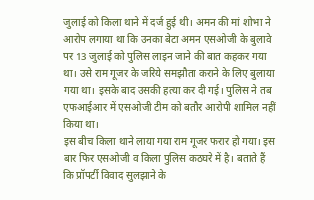जुलाई को किला थाने में दर्ज हुई थी। अमन की मां शोभा ने आरोप लगाया था कि उनका बेटा अमन एसओजी के बुलावे पर 13 जुलाई को पुलिस लाइन जाने की बात कहकर गया था। उसे राम गूजर के जरिये समझौता कराने के लिए बुलाया गया था। इसके बाद उसकी हत्या कर दी गई। पुलिस ने तब एफआईआर में एसओजी टीम को बतौर आरोपी शामिल नहीं किया था।
इस बीच किला थाने लाया गया राम गूजर फरार हो गया। इस बार फिर एसओजी व किला पुलिस कठघरे में है। बताते हैं कि प्रॉपर्टी विवाद सुलझाने के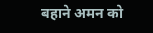बहाने अमन को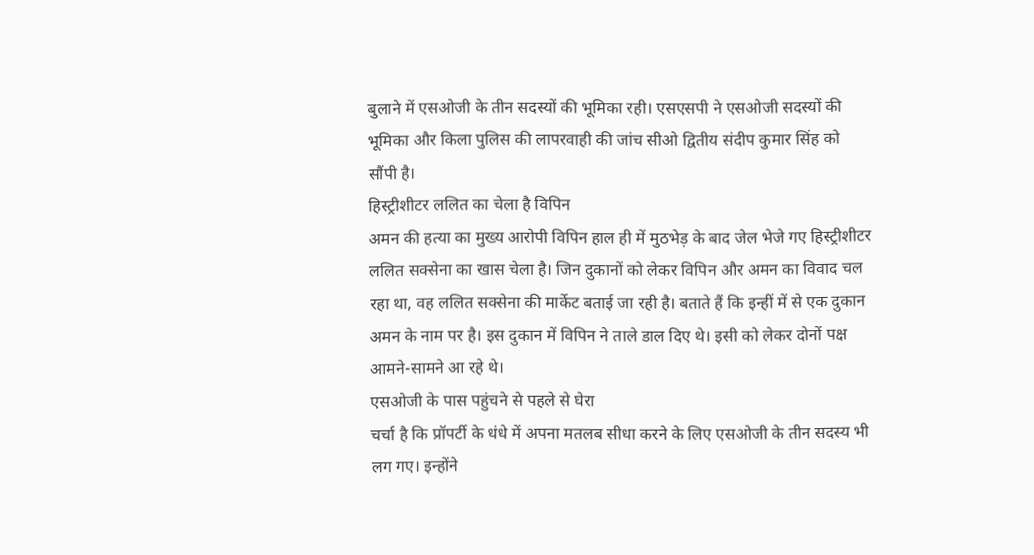बुलाने में एसओजी के तीन सदस्यों की भूमिका रही। एसएसपी ने एसओजी सदस्यों की भूमिका और किला पुलिस की लापरवाही की जांच सीओ द्वितीय संदीप कुमार सिंह को सौंपी है।
हिस्ट्रीशीटर ललित का चेला है विपिन
अमन की हत्या का मुख्य आरोपी विपिन हाल ही में मुठभेड़ के बाद जेल भेजे गए हिस्ट्रीशीटर ललित सक्सेना का खास चेला है। जिन दुकानों को लेकर विपिन और अमन का विवाद चल रहा था, वह ललित सक्सेना की मार्केट बताई जा रही है। बताते हैं कि इन्हीं में से एक दुकान अमन के नाम पर है। इस दुकान में विपिन ने ताले डाल दिए थे। इसी को लेकर दोनों पक्ष आमने-सामने आ रहे थे।
एसओजी के पास पहुंचने से पहले से घेरा
चर्चा है कि प्रॉपर्टी के धंधे में अपना मतलब सीधा करने के लिए एसओजी के तीन सदस्य भी लग गए। इन्होंने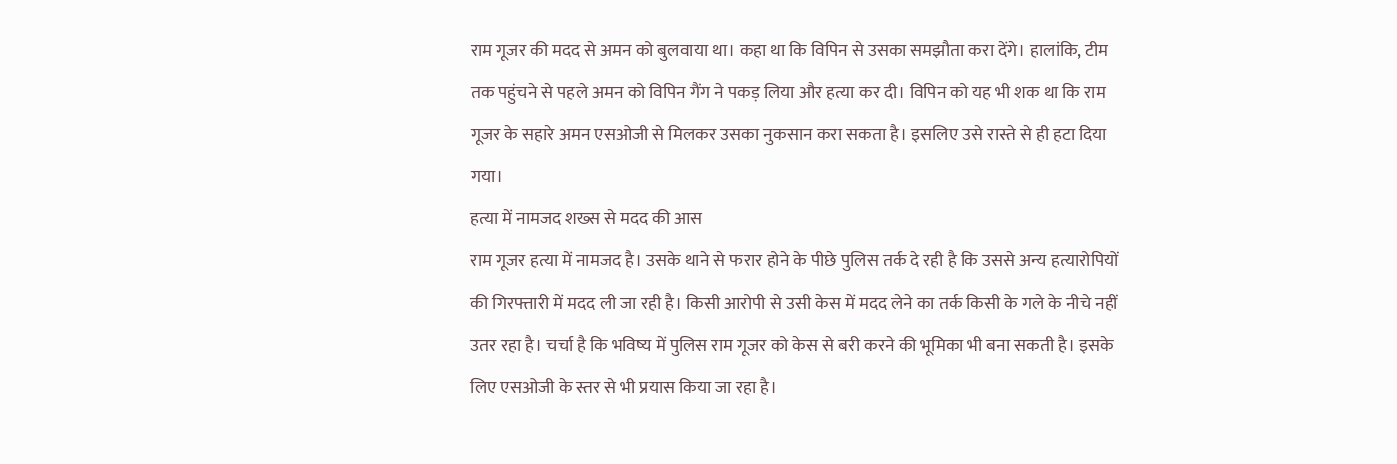राम गूजर की मदद से अमन को बुलवाया था। कहा था कि विपिन से उसका समझौता करा देंगे। हालांकि, टीम तक पहुंचने से पहले अमन को विपिन गैंग ने पकड़ लिया और हत्या कर दी। विपिन को यह भी शक था कि राम गूजर के सहारे अमन एसओजी से मिलकर उसका नुकसान करा सकता है। इसलिए उसे रास्ते से ही हटा दिया गया।
हत्या में नामजद शख्स से मदद की आस
राम गूजर हत्या में नामजद है। उसके थाने से फरार होने के पीछे पुलिस तर्क दे रही है कि उससे अन्य हत्यारोपियों की गिरफ्तारी में मदद ली जा रही है। किसी आरोपी से उसी केस में मदद लेने का तर्क किसी के गले के नीचे नहीं उतर रहा है। चर्चा है कि भविष्य में पुलिस राम गूजर को केस से बरी करने की भूमिका भी बना सकती है। इसके लिए एसओजी के स्तर से भी प्रयास किया जा रहा है।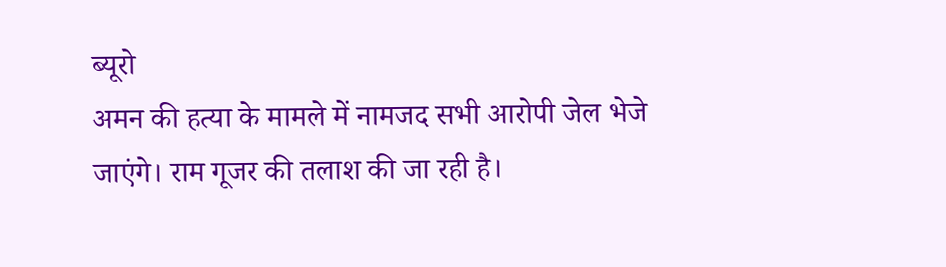ब्यूरो
अमन की हत्या के मामले में नामजद सभी आरोपी जेल भेजे जाएंगे। राम गूजर की तलाश की जा रही है।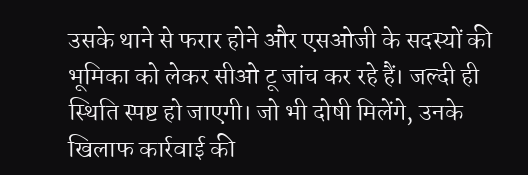उसके थाने से फरार होने और एसओजी के सदस्यों की भूमिका को लेकर सीओ टू जांच कर रहे हैं। जल्दी ही स्थिति स्पष्ट हो जाएगी। जो भी दोषी मिलेंगे, उनके खिलाफ कार्रवाई की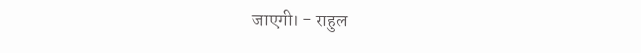जाएगी। - राहुल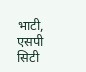भाटी, एसपी सिटी